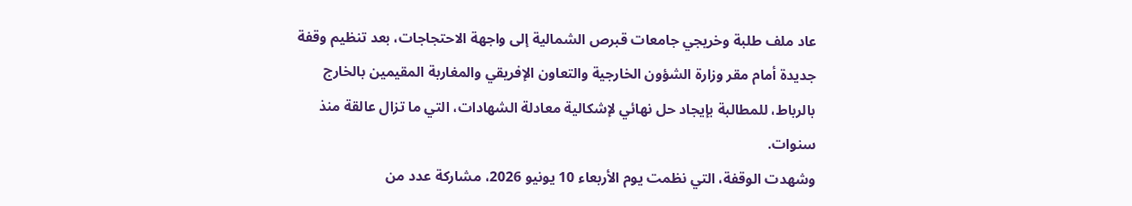عاد ملف طلبة وخريجي جامعات قبرص الشمالية إلى واجهة الاحتجاجات، بعد تنظيم وقفة جديدة أمام مقر وزارة الشؤون الخارجية والتعاون الإفريقي والمغاربة المقيمين بالخارج بالرباط، للمطالبة بإيجاد حل نهائي لإشكالية معادلة الشهادات، التي ما تزال عالقة منذ سنوات.
وشهدت الوقفة، التي نظمت يوم الأربعاء 10 يونيو 2026، مشاركة عدد من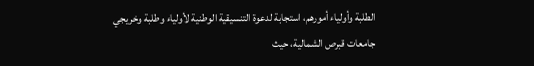الطلبة وأولياء أمورهم، استجابة لدعوة التنسيقية الوطنية لأولياء وطلبة وخريجي جامعات قبرص الشمالية، حيث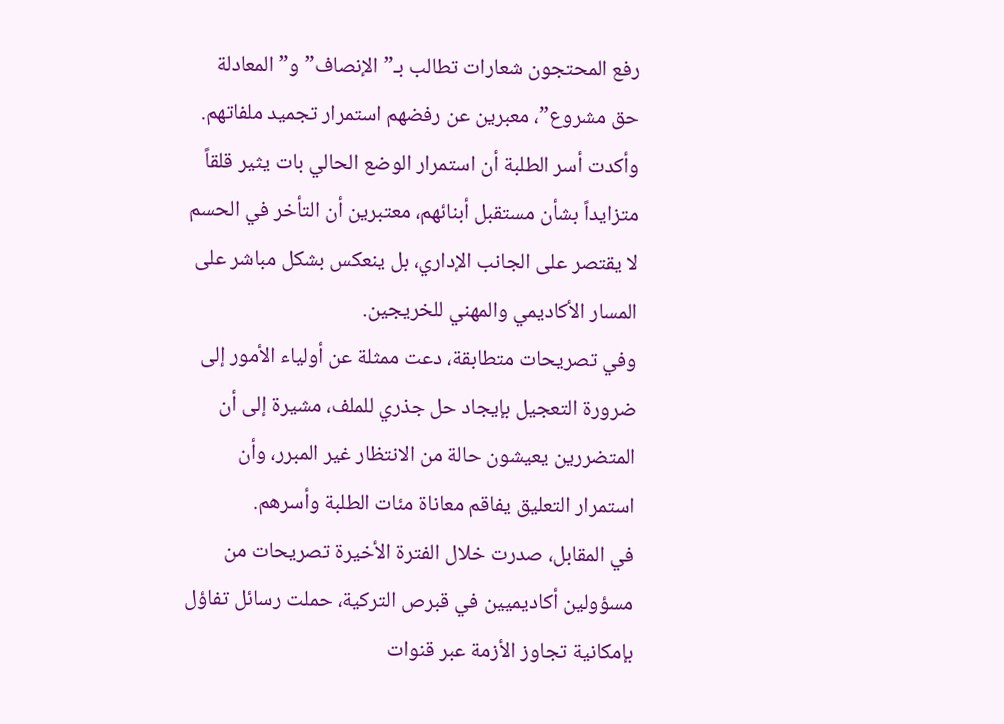رفع المحتجون شعارات تطالب بـ”الإنصاف” و”المعادلة حق مشروع”، معبرين عن رفضهم استمرار تجميد ملفاتهم.
وأكدت أسر الطلبة أن استمرار الوضع الحالي بات يثير قلقاً متزايداً بشأن مستقبل أبنائهم، معتبرين أن التأخر في الحسم لا يقتصر على الجانب الإداري، بل ينعكس بشكل مباشر على المسار الأكاديمي والمهني للخريجين.
وفي تصريحات متطابقة، دعت ممثلة عن أولياء الأمور إلى ضرورة التعجيل بإيجاد حل جذري للملف، مشيرة إلى أن المتضررين يعيشون حالة من الانتظار غير المبرر، وأن استمرار التعليق يفاقم معاناة مئات الطلبة وأسرهم.
في المقابل، صدرت خلال الفترة الأخيرة تصريحات من مسؤولين أكاديميين في قبرص التركية، حملت رسائل تفاؤل بإمكانية تجاوز الأزمة عبر قنوات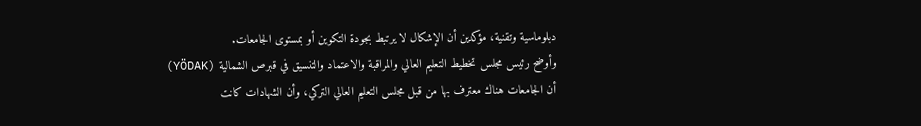دبلوماسية وتقنية، مؤكدين أن الإشكال لا يرتبط بجودة التكوين أو بمستوى الجامعات.
وأوضح رئيس مجلس تخطيط التعليم العالي والمراقبة والاعتماد والتنسيق في قبرص الشمالية (YÖDAK) أن الجامعات هناك معترف بها من قبل مجلس التعليم العالي التركي، وأن الشهادات كانت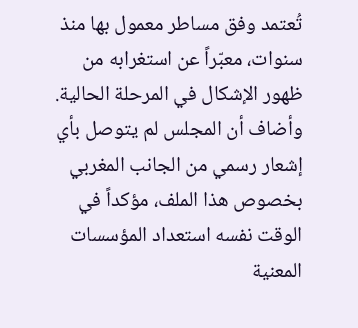تُعتمد وفق مساطر معمول بها منذ سنوات، معبّراً عن استغرابه من ظهور الإشكال في المرحلة الحالية.
وأضاف أن المجلس لم يتوصل بأي إشعار رسمي من الجانب المغربي بخصوص هذا الملف، مؤكداً في الوقت نفسه استعداد المؤسسات المعنية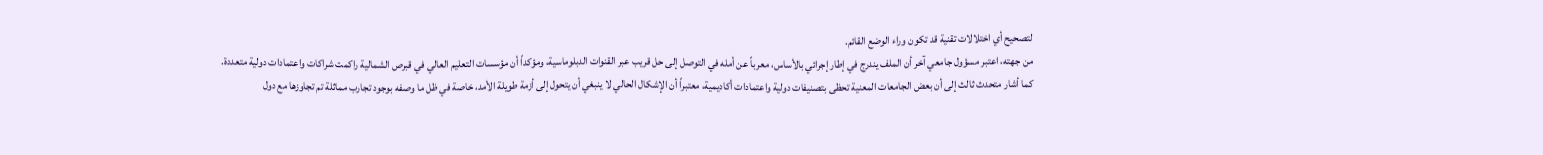لتصحيح أي اختلالات تقنية قد تكون وراء الوضع القائم.
من جهته، اعتبر مسؤول جامعي آخر أن الملف يندرج في إطار إجرائي بالأساس، معرباً عن أمله في التوصل إلى حل قريب عبر القنوات الدبلوماسية، ومؤكداً أن مؤسسات التعليم العالي في قبرص الشمالية راكمت شراكات واعتمادات دولية متعددة.
كما أشار متحدث ثالث إلى أن بعض الجامعات المعنية تحظى بتصنيفات دولية واعتمادات أكاديمية، معتبراً أن الإشكال الحالي لا ينبغي أن يتحول إلى أزمة طويلة الأمد، خاصة في ظل ما وصفه بوجود تجارب مماثلة تم تجاوزها مع دول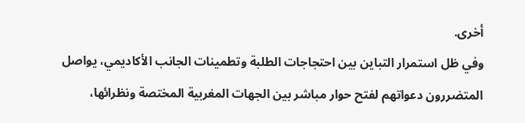أخرى.
وفي ظل استمرار التباين بين احتجاجات الطلبة وتطمينات الجانب الأكاديمي، يواصل المتضررون دعواتهم لفتح حوار مباشر بين الجهات المغربية المختصة ونظرائها،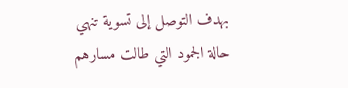بهدف التوصل إلى تسوية تنهي حالة الجمود التي طالت مسارهم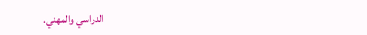الدراسي والمهني.